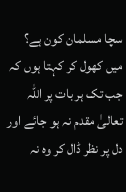سچا مسلمان کون ہے؟ میں کھول کر کہتا ہوں کہ جب تک ہر بات پر اللہ تعالیٰ مقدم نہ ہو جائے اور دل پر نظر ڈال کر وہ نہ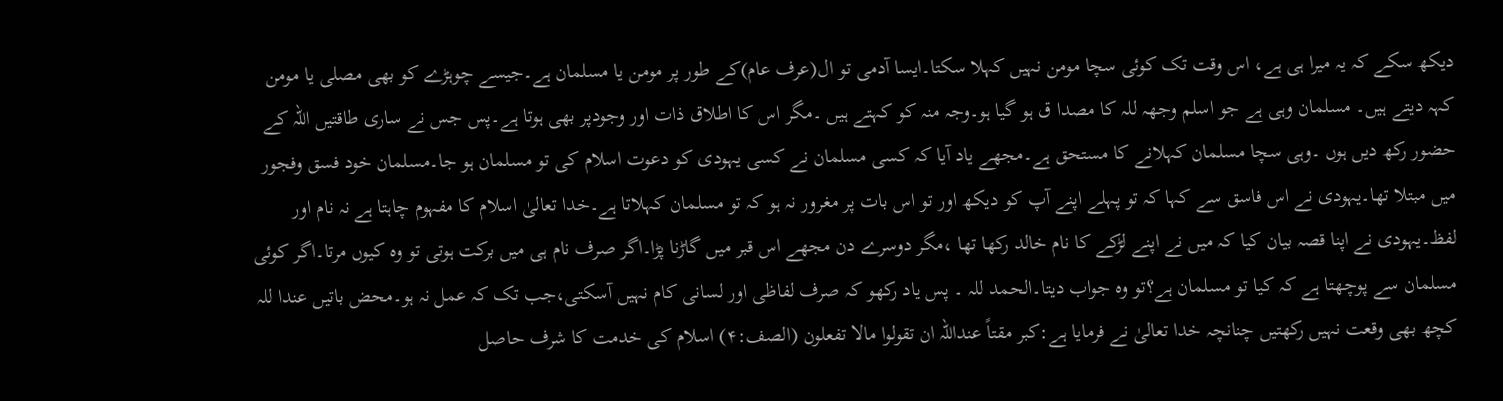دیکھ سکے کہ یہ میرا ہی ہے، اس وقت تک کوئی سچا مومن نہیں کہلا سکتا۔ایسا آدمی تو ال(عرف عام)کے طور پر مومن یا مسلمان ہے۔جیسے چوہڑے کو بھی مصلی یا مومن کہہ دیتے ہیں۔ مسلمان وہی ہے جو اسلم وجھہ للہ کا مصدا ق ہو گیا ہو۔وجہ منہ کو کہتے ہیں ۔مگر اس کا اطلاق ذات اور وجودپر بھی ہوتا ہے۔پس جس نے ساری طاقتیں اللہ کے حضور رکھ دیں ہوں ۔وہی سچا مسلمان کہلانے کا مستحق ہے۔مجھے یاد آیا کہ کسی مسلمان نے کسی یہودی کو دعوت اسلام کی تو مسلمان ہو جا۔مسلمان خود فسق وفجور میں مبتلا تھا۔یہودی نے اس فاسق سے کہا کہ تو پہلے اپنے آپ کو دیکھ اور تو اس بات پر مغرور نہ ہو کہ تو مسلمان کہلاتا ہے۔خدا تعالیٰ اسلام کا مفہوم چاہتا ہے نہ نام اور لفظ۔یہودی نے اپنا قصہ بیان کیا کہ میں نے اپنے لڑکے کا نام خالد رکھا تھا ،مگر دوسرے دن مجھے اس قبر میں گاڑنا پڑا۔اگر صرف نام ہی میں برکت ہوتی تو وہ کیوں مرتا۔اگر کوئی مسلمان سے پوچھتا ہے کہ کیا تو مسلمان ہے؟تو وہ جواب دیتا۔الحمد للہ ۔ پس یاد رکھو کہ صرف لفاظی اور لسانی کام نہیں آسکتی،جب تک کہ عمل نہ ہو۔محض باتیں عندا للہ کچھ بھی وقعت نہیں رکھتیں چنانچہ خدا تعالیٰ نے فرمایا ہے:کبر مقتاً عنداللہ ان تقولوا مالا تفعلون (الصف:۴) اسلام کی خدمت کا شرف حاصل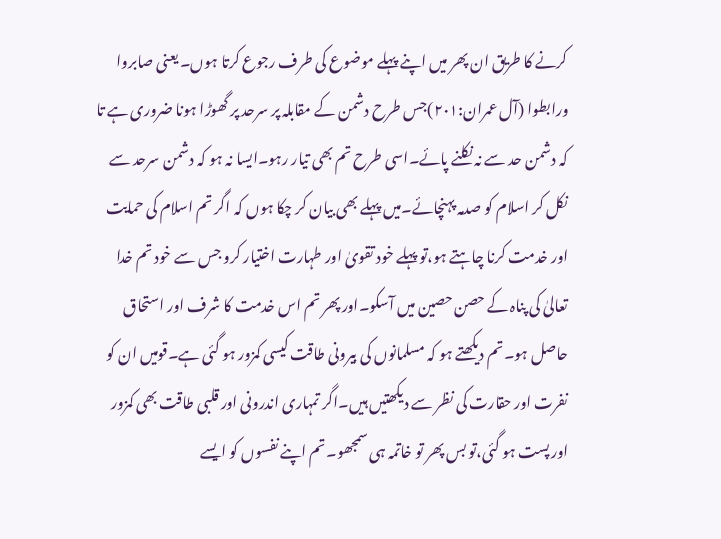کرنے کا طریق ان پھر میں اپنے پہلے موضوع کی طرف رجوع کرتا ہوں۔ یعنی صابروا ورابطوا (آل عمران:۲۰۱)جس طرح دشمن کے مقابلہ پر سرحد پر گھوڑا ہونا ضروری ہے تا کہ دشمن حد سے نہ نکلنے پائے۔اسی طرح تم بھی تیار رہو۔ایسا نہ ہو کہ دشمن سرحد سے نکل کر اسلام کو صدمہ پہنچائے۔میں پہلے بھی بیان کر چکا ہوں کہ اگر تم اسلام کی حمایت اور خدمت کرنا چاہتے ہو،تو پہلے خود تقویٰ اور طہارت اختیار کرو جس سے خود تم خدا تعالیٰ کی پناہ کے حصن حصین میں آسکو۔اور پھر تم اس خدمت کا شرف اور استحاق حاصل ہو۔تم دیکھتے ہو کہ مسلمانوں کی بیرونی طاقت کیسی کمزور ہو گئی ہے۔قومیں ان کو نفرت اور حقارت کی نظر سے دیکھتیں ہیں۔اگر تمہاری اندرونی اور قلبی طاقت بھی کمزور اور پست ہو گئی،تو بس پھر تو خاتمہ ہی سمجھو۔تم اپنے نفسوں کو ایسے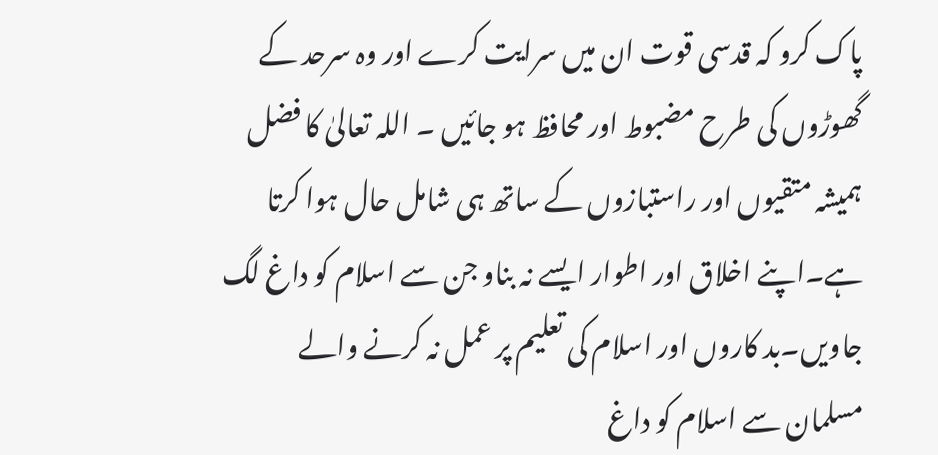پاک کرو کہ قدسی قوت ان میں سرایت کرے اور وہ سرحد کے گھوڑوں کی طرح مضبوط اور محافظ ہو جائیں ۔ اللہ تعالیٰ کا فضل ہمیشہ متقیوں اور راستبازوں کے ساتھ ہی شامل حال ہوا کرتا ہے۔اپنے اخلاق اور اطوار ایسے نہ بناو جن سے اسلام کو داغ لگ جاویں۔بد کاروں اور اسلام کی تعلیم پر عمل نہ کرنے والے مسلمان سے اسلام کو داغ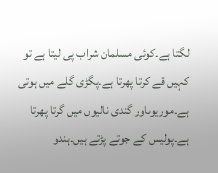لگتا ہے۔کوئی مسلمان شراب پی لیتا ہے تو کہیں قے کرتا پھرتا ہے۔پگڑی گلے میں ہوتی ہے۔موریوںاور گندی نالیوں میں گرتا پھرتا ہے۔پولیس کے جوتے پڑتے ہیں۔ہندو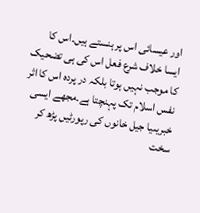اور عیسائی اس پر ہنستے ہیں۔اس کا ایسا خلاف شرع فعل اس کی ہی تضحیک کا موجب نہیں ہوتا بلکہ در پردہ اس کا اثر نفس اسلام تک پہنچتا ہے۔مجھے ایسی خبریںیا جیل خانوں کی رپورٹیں پڑھ کر سخت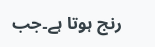رنج ہوتا ہے۔جب